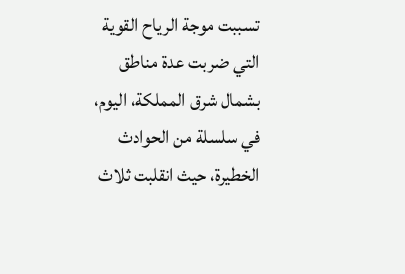تسببت موجة الرياح القوية التي ضربت عدة مناطق بشمال شرق المملكة، اليوم، في سلسلة من الحوادث الخطيرة، حيث انقلبت ثلاث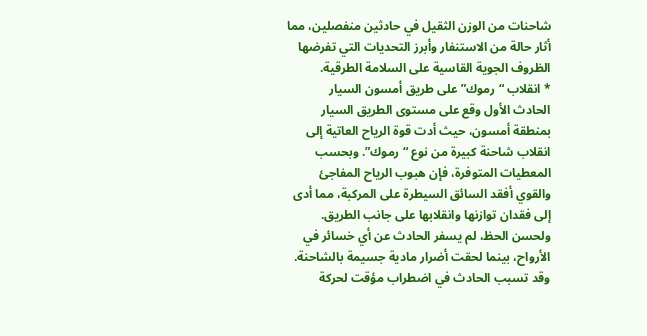شاحنات من الوزن الثقيل في حادثين منفصلين، مما أثار حالة من الاستنفار وأبرز التحديات التي تفرضها الظروف الجوية القاسية على السلامة الطرقية.
* انقلاب “رموك” على طريق أمسون السيار
الحادث الأول وقع على مستوى الطريق السيار بمنطقة أمسون، حيث أدت قوة الرياح العاتية إلى انقلاب شاحنة كبيرة من نوع “رموك”. وبحسب المعطيات المتوفرة، فإن هبوب الرياح المفاجئ والقوي أفقد السائق السيطرة على المركبة، مما أدى إلى فقدان توازنها وانقلابها على جانب الطريق.
ولحسن الحظ، لم يسفر الحادث عن أي خسائر في الأرواح، بينما لحقت أضرار مادية جسيمة بالشاحنة. وقد تسبب الحادث في اضطراب مؤقت لحركة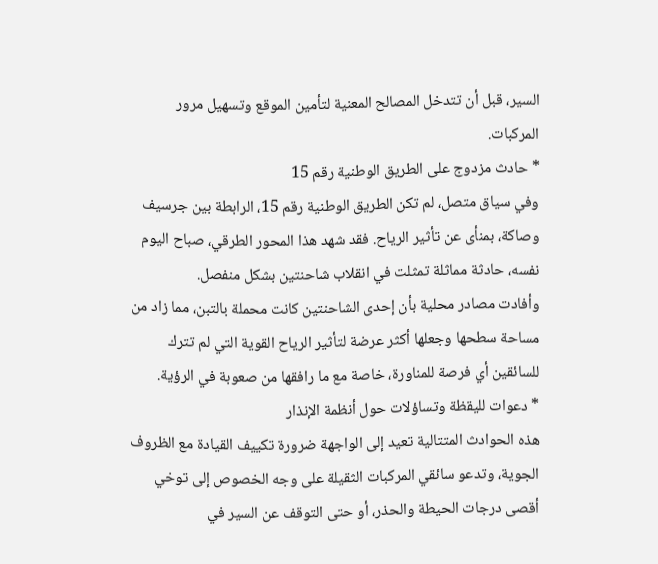السير، قبل أن تتدخل المصالح المعنية لتأمين الموقع وتسهيل مرور المركبات.
* حادث مزدوج على الطريق الوطنية رقم 15
وفي سياق متصل، لم تكن الطريق الوطنية رقم 15، الرابطة بين جرسيف وصاكة، بمنأى عن تأثير الرياح. فقد شهد هذا المحور الطرقي، صباح اليوم نفسه، حادثة مماثلة تمثلت في انقلاب شاحنتين بشكل منفصل.
وأفادت مصادر محلية بأن إحدى الشاحنتين كانت محملة بالتبن، مما زاد من مساحة سطحها وجعلها أكثر عرضة لتأثير الرياح القوية التي لم تترك للسائقين أي فرصة للمناورة، خاصة مع ما رافقها من صعوبة في الرؤية.
* دعوات لليقظة وتساؤلات حول أنظمة الإنذار
هذه الحوادث المتتالية تعيد إلى الواجهة ضرورة تكييف القيادة مع الظروف الجوية، وتدعو سائقي المركبات الثقيلة على وجه الخصوص إلى توخي أقصى درجات الحيطة والحذر، أو حتى التوقف عن السير في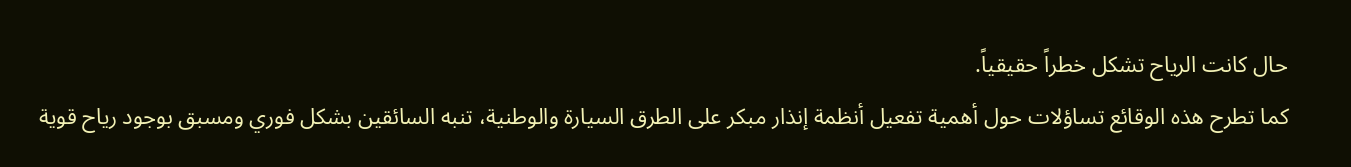حال كانت الرياح تشكل خطراً حقيقياً.
كما تطرح هذه الوقائع تساؤلات حول أهمية تفعيل أنظمة إنذار مبكر على الطرق السيارة والوطنية، تنبه السائقين بشكل فوري ومسبق بوجود رياح قوية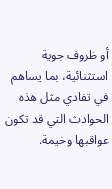أو ظروف جوية استثنائية، بما يساهم في تفادي مثل هذه الحوادث التي قد تكون عواقبها وخيمة.